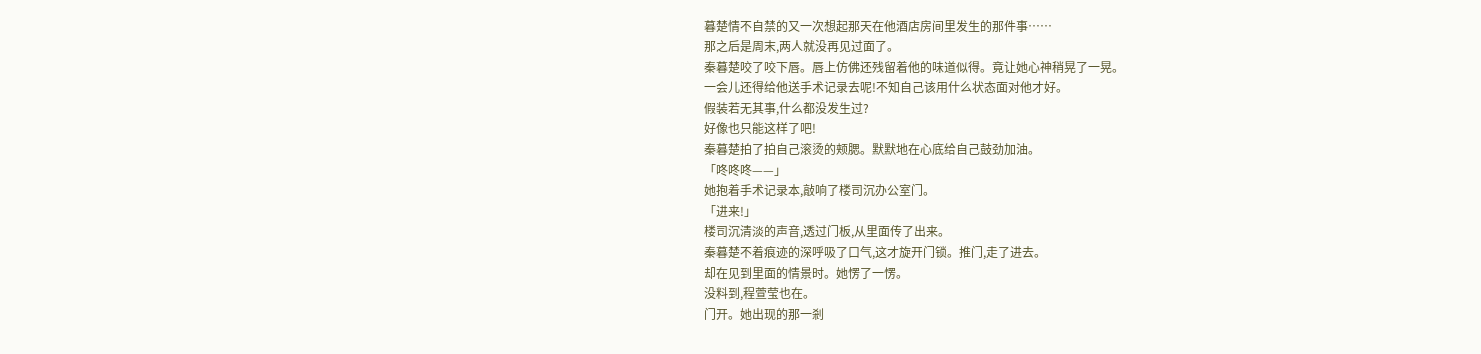暮楚情不自禁的又一次想起那天在他酒店房间里发生的那件事……
那之后是周末,两人就没再见过面了。
秦暮楚咬了咬下唇。唇上仿佛还残留着他的味道似得。竟让她心神稍晃了一晃。
一会儿还得给他送手术记录去呢!不知自己该用什么状态面对他才好。
假装若无其事,什么都没发生过?
好像也只能这样了吧!
秦暮楚拍了拍自己滚烫的颊腮。默默地在心底给自己鼓劲加油。
「咚咚咚——」
她抱着手术记录本,敲响了楼司沉办公室门。
「进来!」
楼司沉清淡的声音,透过门板,从里面传了出来。
秦暮楚不着痕迹的深呼吸了口气,这才旋开门锁。推门,走了进去。
却在见到里面的情景时。她愣了一愣。
没料到,程萱莹也在。
门开。她出现的那一剎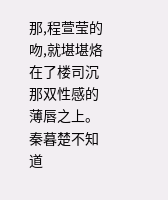那,程萱莹的吻,就堪堪烙在了楼司沉那双性感的薄唇之上。
秦暮楚不知道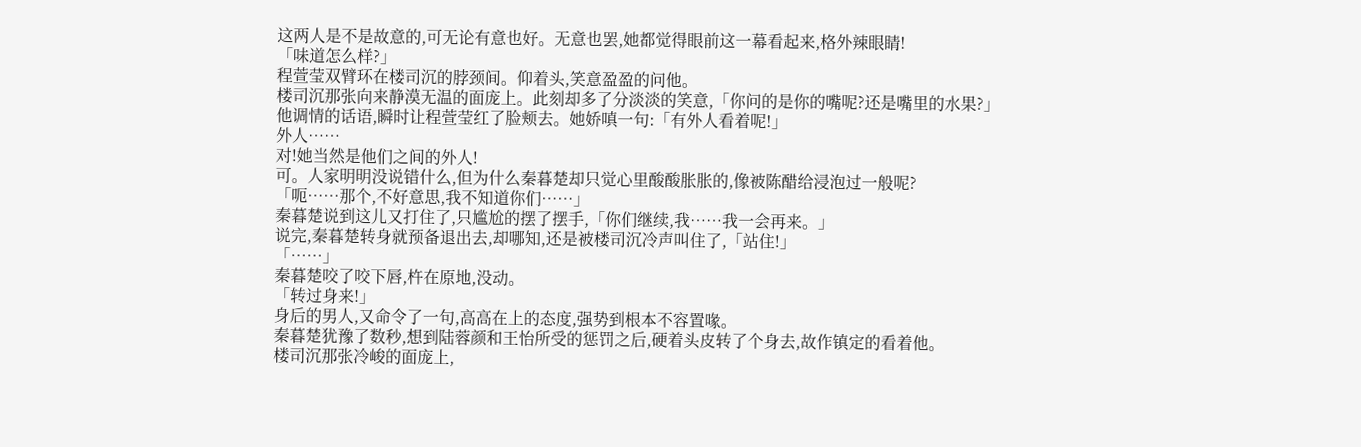这两人是不是故意的,可无论有意也好。无意也罢,她都觉得眼前这一幕看起来,格外辣眼睛!
「味道怎么样?」
程萱莹双臂环在楼司沉的脖颈间。仰着头,笑意盈盈的问他。
楼司沉那张向来静漠无温的面庞上。此刻却多了分淡淡的笑意,「你问的是你的嘴呢?还是嘴里的水果?」
他调情的话语,瞬时让程萱莹红了脸颊去。她娇嗔一句:「有外人看着呢!」
外人……
对!她当然是他们之间的外人!
可。人家明明没说错什么,但为什么秦暮楚却只觉心里酸酸胀胀的,像被陈醋给浸泡过一般呢?
「呃……那个,不好意思,我不知道你们……」
秦暮楚说到这儿又打住了,只尴尬的摆了摆手,「你们继续,我……我一会再来。」
说完,秦暮楚转身就预备退出去,却哪知,还是被楼司沉冷声叫住了,「站住!」
「……」
秦暮楚咬了咬下唇,杵在原地,没动。
「转过身来!」
身后的男人,又命令了一句,高高在上的态度,强势到根本不容置喙。
秦暮楚犹豫了数秒,想到陆蓉颜和王怡所受的惩罚之后,硬着头皮转了个身去,故作镇定的看着他。
楼司沉那张冷峻的面庞上,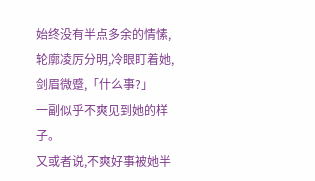始终没有半点多余的情愫,轮廓凌厉分明,冷眼盯着她,剑眉微蹙,「什么事?」
一副似乎不爽见到她的样子。
又或者说,不爽好事被她半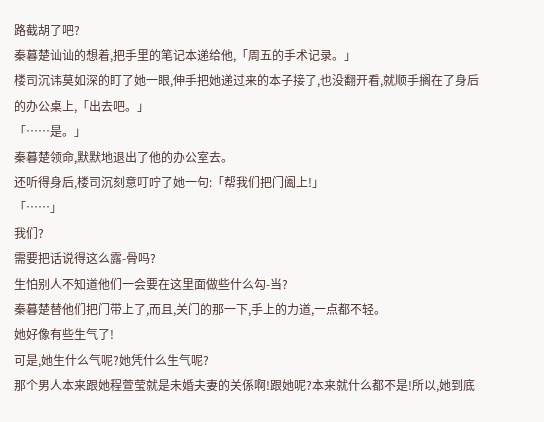路截胡了吧?
秦暮楚讪讪的想着,把手里的笔记本递给他,「周五的手术记录。」
楼司沉讳莫如深的盯了她一眼,伸手把她递过来的本子接了,也没翻开看,就顺手搁在了身后的办公桌上,「出去吧。」
「……是。」
秦暮楚领命,默默地退出了他的办公室去。
还听得身后,楼司沉刻意叮咛了她一句:「帮我们把门阖上!」
「……」
我们?
需要把话说得这么露-骨吗?
生怕别人不知道他们一会要在这里面做些什么勾-当?
秦暮楚替他们把门带上了,而且,关门的那一下,手上的力道,一点都不轻。
她好像有些生气了!
可是,她生什么气呢?她凭什么生气呢?
那个男人本来跟她程萱莹就是未婚夫妻的关係啊!跟她呢?本来就什么都不是!所以,她到底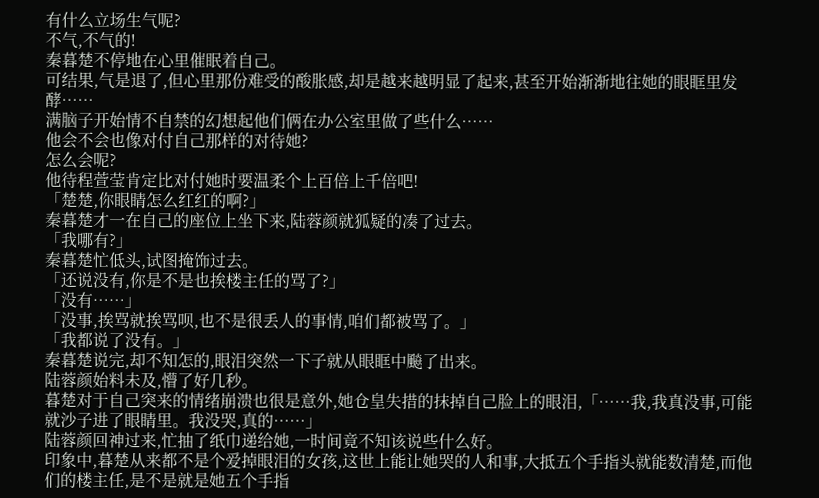有什么立场生气呢?
不气,不气的!
秦暮楚不停地在心里催眠着自己。
可结果,气是退了,但心里那份难受的酸胀感,却是越来越明显了起来,甚至开始渐渐地往她的眼眶里发酵……
满脑子开始情不自禁的幻想起他们俩在办公室里做了些什么……
他会不会也像对付自己那样的对待她?
怎么会呢?
他待程萱莹肯定比对付她时要温柔个上百倍上千倍吧!
「楚楚,你眼睛怎么红红的啊?」
秦暮楚才一在自己的座位上坐下来,陆蓉颜就狐疑的凑了过去。
「我哪有?」
秦暮楚忙低头,试图掩饰过去。
「还说没有,你是不是也挨楼主任的骂了?」
「没有……」
「没事,挨骂就挨骂呗,也不是很丢人的事情,咱们都被骂了。」
「我都说了没有。」
秦暮楚说完,却不知怎的,眼泪突然一下子就从眼眶中飈了出来。
陆蓉颜始料未及,懵了好几秒。
暮楚对于自己突来的情绪崩溃也很是意外,她仓皇失措的抹掉自己脸上的眼泪,「……我,我真没事,可能就沙子进了眼睛里。我没哭,真的……」
陆蓉颜回神过来,忙抽了纸巾递给她,一时间竟不知该说些什么好。
印象中,暮楚从来都不是个爱掉眼泪的女孩,这世上能让她哭的人和事,大抵五个手指头就能数清楚,而他们的楼主任,是不是就是她五个手指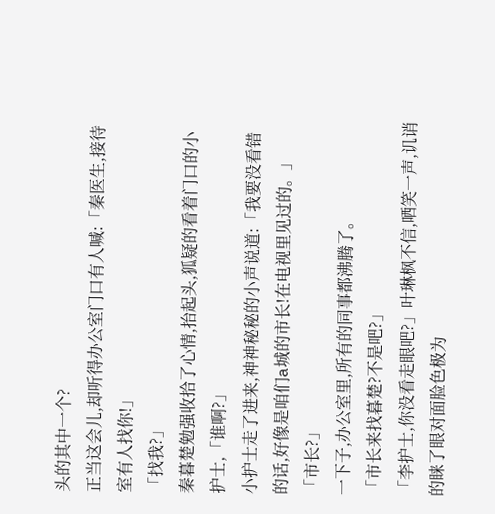头的其中一个?
正当这会儿,却听得办公室门口有人喊:「秦医生,接待室有人找你!」
「找我?」
秦暮楚勉强收拾了心情,抬起头,狐疑的看着门口的小护士,「谁啊?」
小护士走了进来,神神秘秘的小声说道:「我要没看错的话,好像是咱们a城的市长!在电视里见过的。」
「市长?」
一下子,办公室里,所有的同事都沸腾了。
「市长来找暮楚?不是吧?」
「李护士,你没看走眼吧?」叶琳枫不信,哂笑一声,讥诮的睐了眼对面脸色极为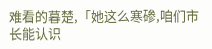难看的暮楚,「她这么寒碜,咱们市长能认识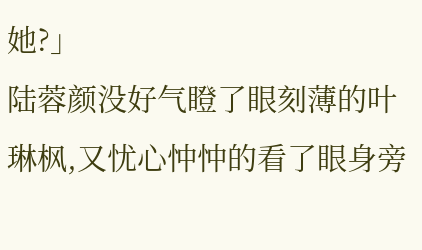她?」
陆蓉颜没好气瞪了眼刻薄的叶琳枫,又忧心忡忡的看了眼身旁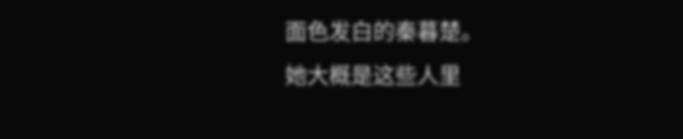面色发白的秦暮楚。
她大概是这些人里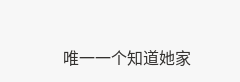唯一一个知道她家